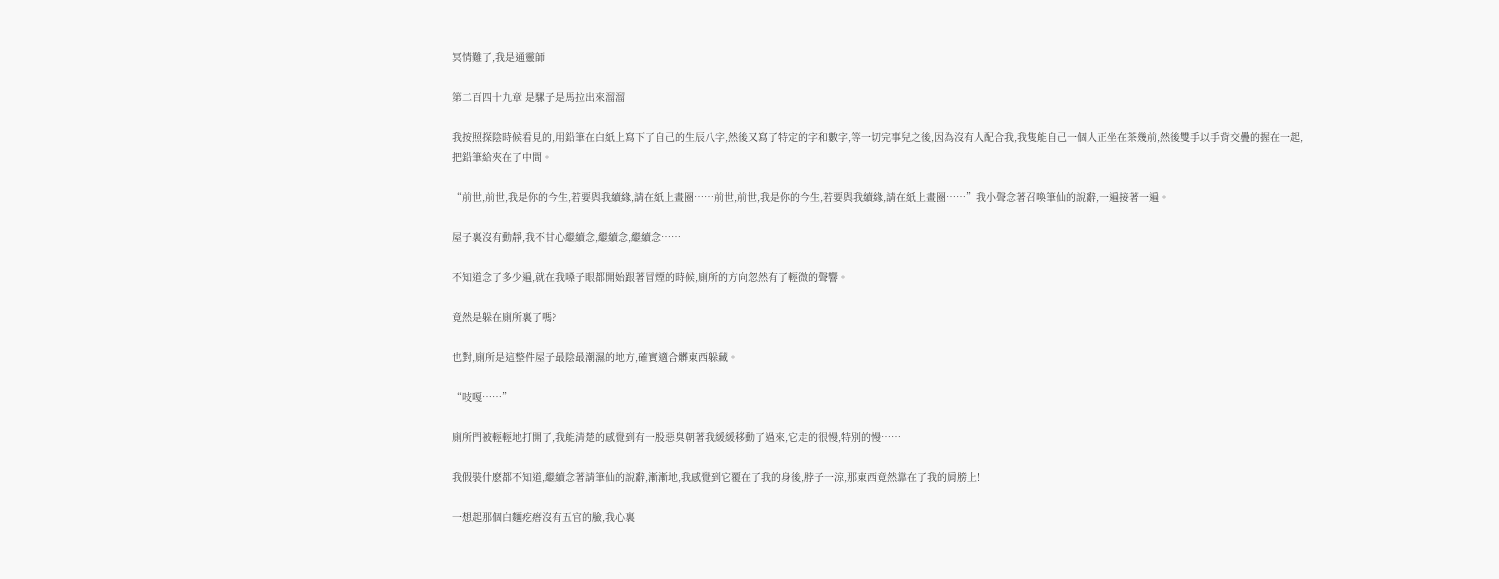冥情難了,我是通靈師

第二百四十九章 是騾子是馬拉出來溜溜

我按照探陰時候看見的,用鉛筆在白紙上寫下了自己的生辰八字,然後又寫了特定的字和數字,等一切完事兒之後,因為沒有人配合我,我隻能自己一個人正坐在茶幾前,然後雙手以手背交疊的握在一起,把鉛筆給夾在了中間。

“前世,前世,我是你的今生,若要與我續緣,請在紙上畫圈……前世,前世,我是你的今生,若要與我續緣,請在紙上畫圈……”我小聲念著召喚筆仙的說辭,一遍接著一遍。

屋子裏沒有動靜,我不甘心繼續念,繼續念,繼續念……

不知道念了多少遍,就在我嗓子眼都開始跟著冒煙的時候,廁所的方向忽然有了輕微的聲響。

竟然是躲在廁所裏了嗎?

也對,廁所是這整件屋子最陰最潮濕的地方,確實適合髒東西躲藏。

“吱嘎……”

廁所門被輕輕地打開了,我能清楚的感覺到有一股惡臭朝著我緩緩移動了過來,它走的很慢,特別的慢……

我假裝什麽都不知道,繼續念著請筆仙的說辭,漸漸地,我感覺到它覆在了我的身後,脖子一涼,那東西竟然靠在了我的肩膀上!

一想起那個白麵疙瘩沒有五官的臉,我心裏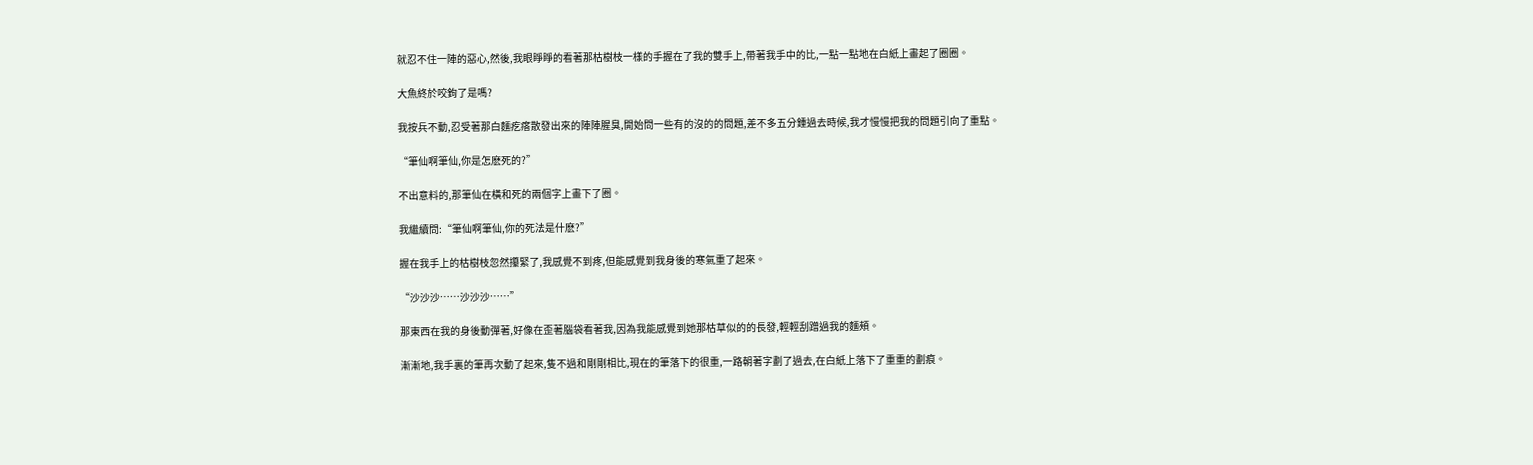就忍不住一陣的惡心,然後,我眼睜睜的看著那枯樹枝一樣的手握在了我的雙手上,帶著我手中的比,一點一點地在白紙上畫起了圈圈。

大魚終於咬鉤了是嗎?

我按兵不動,忍受著那白麵疙瘩散發出來的陣陣腥臭,開始問一些有的沒的的問題,差不多五分鍾過去時候,我才慢慢把我的問題引向了重點。

“筆仙啊筆仙,你是怎麽死的?”

不出意料的,那筆仙在橫和死的兩個字上畫下了圈。

我繼續問:“筆仙啊筆仙,你的死法是什麽?”

握在我手上的枯樹枝忽然攥緊了,我感覺不到疼,但能感覺到我身後的寒氣重了起來。

“沙沙沙……沙沙沙……”

那東西在我的身後動彈著,好像在歪著腦袋看著我,因為我能感覺到她那枯草似的的長發,輕輕刮蹭過我的麵頰。

漸漸地,我手裏的筆再次動了起來,隻不過和剛剛相比,現在的筆落下的很重,一路朝著字劃了過去,在白紙上落下了重重的劃痕。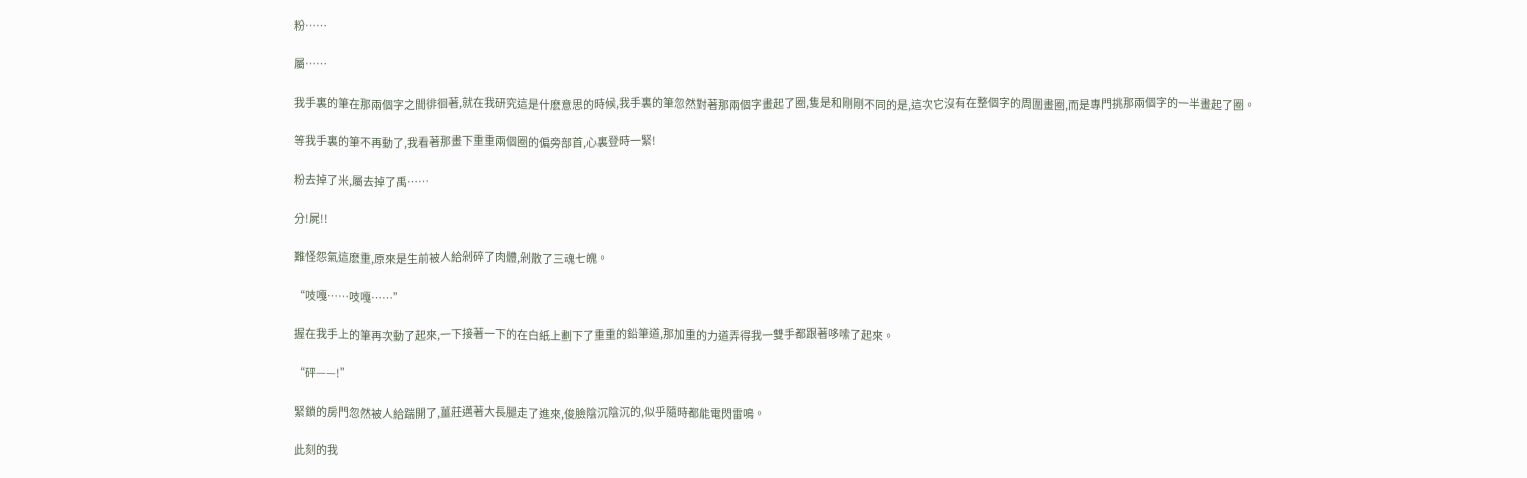粉……

屬……

我手裏的筆在那兩個字之間徘徊著,就在我研究這是什麽意思的時候,我手裏的筆忽然對著那兩個字畫起了圈,隻是和剛剛不同的是,這次它沒有在整個字的周圍畫圈,而是專門挑那兩個字的一半畫起了圈。

等我手裏的筆不再動了,我看著那畫下重重兩個圈的偏旁部首,心裏登時一緊!

粉去掉了米,屬去掉了禹……

分!屍!!

難怪怨氣這麽重,原來是生前被人給剁碎了肉體,剁散了三魂七魄。

“吱嘎……吱嘎……”

握在我手上的筆再次動了起來,一下接著一下的在白紙上劃下了重重的鉛筆道,那加重的力道弄得我一雙手都跟著哆嗦了起來。

“砰——!”

緊鎖的房門忽然被人給踹開了,薑莊邁著大長腿走了進來,俊臉陰沉陰沉的,似乎隨時都能電閃雷鳴。

此刻的我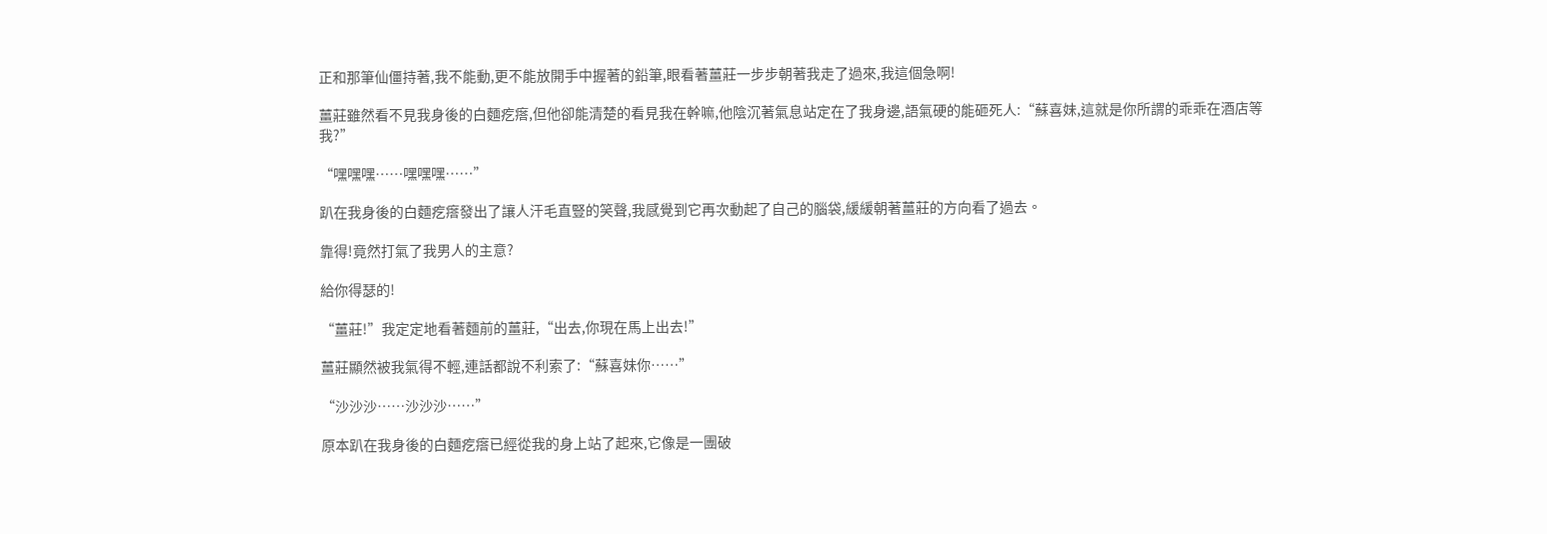正和那筆仙僵持著,我不能動,更不能放開手中握著的鉛筆,眼看著薑莊一步步朝著我走了過來,我這個急啊!

薑莊雖然看不見我身後的白麵疙瘩,但他卻能清楚的看見我在幹嘛,他陰沉著氣息站定在了我身邊,語氣硬的能砸死人:“蘇喜妹,這就是你所謂的乖乖在酒店等我?”

“嘿嘿嘿……嘿嘿嘿……”

趴在我身後的白麵疙瘩發出了讓人汗毛直豎的笑聲,我感覺到它再次動起了自己的腦袋,緩緩朝著薑莊的方向看了過去。

靠得!竟然打氣了我男人的主意?

給你得瑟的!

“薑莊!”我定定地看著麵前的薑莊,“出去,你現在馬上出去!”

薑莊顯然被我氣得不輕,連話都說不利索了:“蘇喜妹你……”

“沙沙沙……沙沙沙……”

原本趴在我身後的白麵疙瘩已經從我的身上站了起來,它像是一團破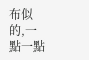布似的,一點一點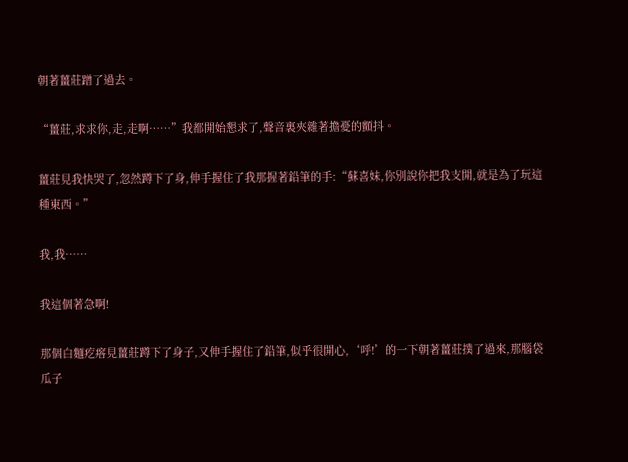朝著薑莊蹭了過去。

“薑莊,求求你,走,走啊……”我都開始懇求了,聲音裏夾雜著擔憂的顫抖。

薑莊見我快哭了,忽然蹲下了身,伸手握住了我那握著鉛筆的手:“蘇喜妹,你別說你把我支開,就是為了玩這種東西。”

我,我……

我這個著急啊!

那個白麵疙瘩見薑莊蹲下了身子,又伸手握住了鉛筆,似乎很開心,‘呼!’的一下朝著薑莊撲了過來,那腦袋瓜子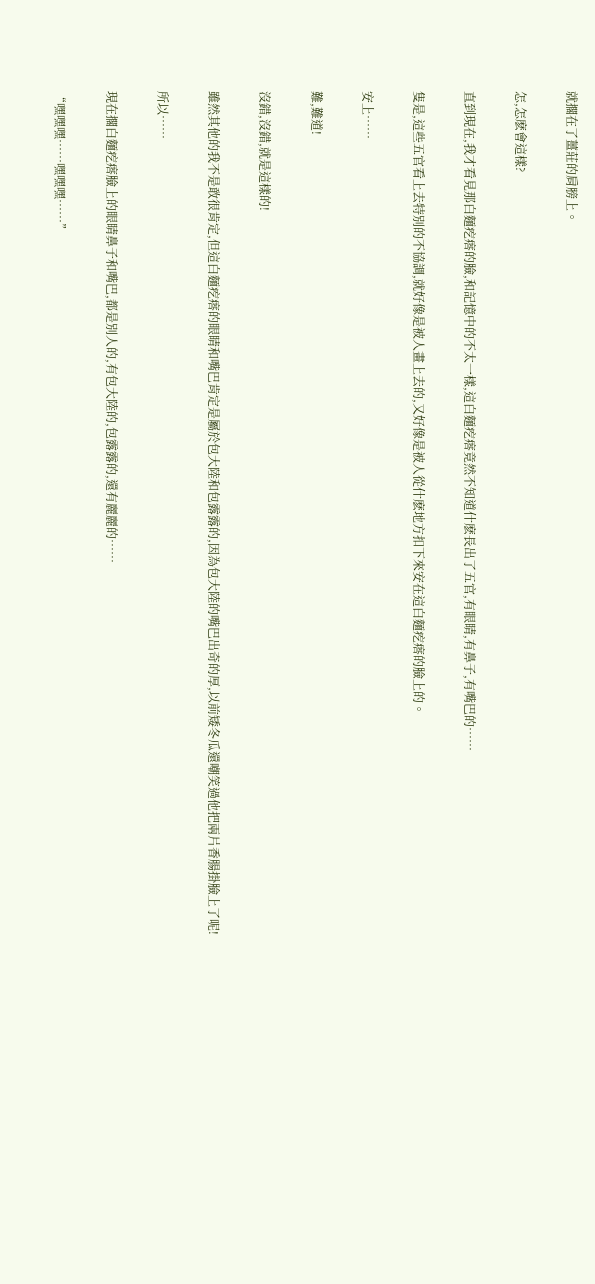就擱在了薑莊的肩膀上。

怎,怎麽會這樣?

直到現在,我才看見那白麵疙瘩的臉,和記憶中的不太一樣,這白麵疙瘩竟然不知道什麽長出了五官,有眼睛,有鼻子,有嘴巴的……

隻是,這些五官看上去特別的不協調,就好像是被人畫上去的,又好像是被人從什麽地方扣下來安在這白麵疙瘩的臉上的。

安上……

難,難道!

沒錯,沒錯,就是這樣的!

雖然其他的我不是敢很肯定,但這白麵疙瘩的眼睛和嘴巴肯定是屬於包大陸和包露露的,因為包大陸的嘴巴出奇的厚,以前矮冬瓜還嘲笑過他把兩片香腸掛臉上了呢!

所以……

現在擱白麵疙瘩臉上的眼睛鼻子和嘴巴,都是別人的,有包大陸的,包露露的,還有麗麗的……

“嘿嘿嘿……嘿嘿嘿……”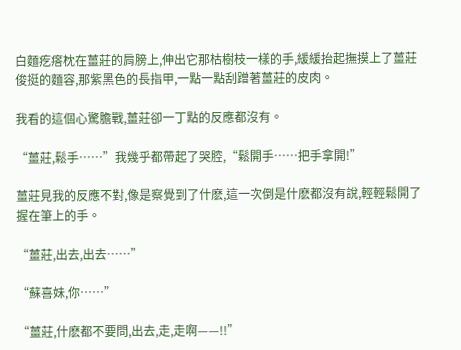白麵疙瘩枕在薑莊的肩膀上,伸出它那枯樹枝一樣的手,緩緩抬起撫摸上了薑莊俊挺的麵容,那紫黑色的長指甲,一點一點刮蹭著薑莊的皮肉。

我看的這個心驚膽戰,薑莊卻一丁點的反應都沒有。

“薑莊,鬆手……”我幾乎都帶起了哭腔,“鬆開手……把手拿開!”

薑莊見我的反應不對,像是察覺到了什麽,這一次倒是什麽都沒有說,輕輕鬆開了握在筆上的手。

“薑莊,出去,出去……”

“蘇喜妹,你……”

“薑莊,什麽都不要問,出去,走,走啊——!!”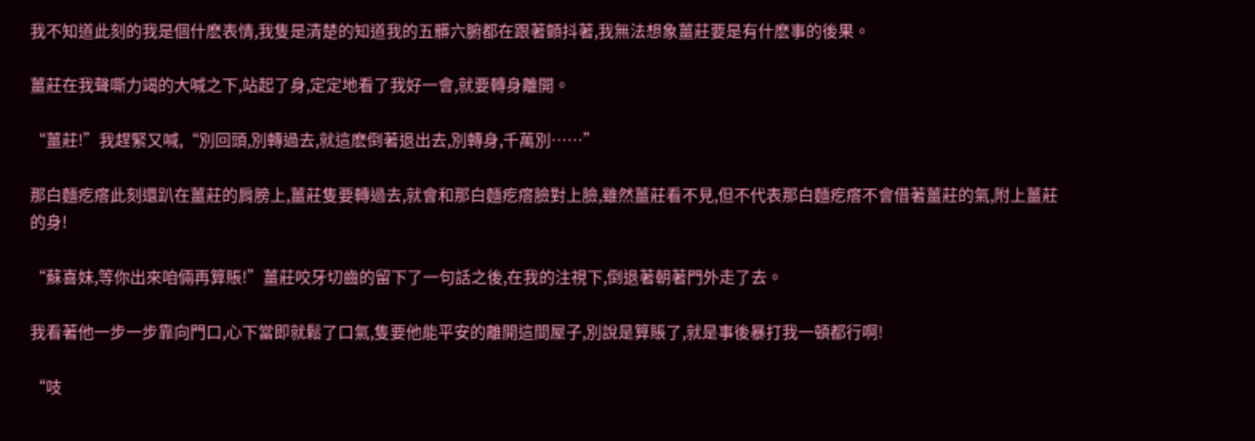我不知道此刻的我是個什麽表情,我隻是清楚的知道我的五髒六腑都在跟著顫抖著,我無法想象薑莊要是有什麽事的後果。

薑莊在我聲嘶力竭的大喊之下,站起了身,定定地看了我好一會,就要轉身離開。

“薑莊!”我趕緊又喊,“別回頭,別轉過去,就這麽倒著退出去,別轉身,千萬別……”

那白麵疙瘩此刻還趴在薑莊的肩膀上,薑莊隻要轉過去,就會和那白麵疙瘩臉對上臉,雖然薑莊看不見,但不代表那白麵疙瘩不會借著薑莊的氣,附上薑莊的身!

“蘇喜妹,等你出來咱倆再算賬!”薑莊咬牙切齒的留下了一句話之後,在我的注視下,倒退著朝著門外走了去。

我看著他一步一步靠向門口,心下當即就鬆了口氣,隻要他能平安的離開這間屋子,別說是算賬了,就是事後暴打我一頓都行啊!

“吱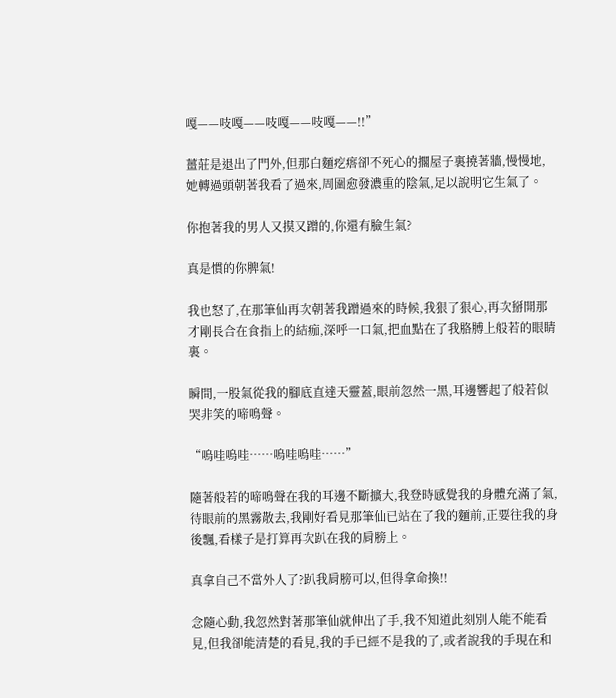嘎——吱嘎——吱嘎——吱嘎——!!”

薑莊是退出了門外,但那白麵疙瘩卻不死心的擱屋子裏撓著牆,慢慢地,她轉過頭朝著我看了過來,周圍愈發濃重的陰氣,足以說明它生氣了。

你抱著我的男人又摸又蹭的,你還有臉生氣?

真是慣的你脾氣!

我也怒了,在那筆仙再次朝著我蹭過來的時候,我狠了狠心,再次掰開那才剛長合在食指上的結痂,深呼一口氣,把血點在了我胳膊上般若的眼睛裏。

瞬間,一股氣從我的腳底直達天靈蓋,眼前忽然一黑,耳邊響起了般若似哭非笑的啼鳴聲。

“嗚哇嗚哇……嗚哇嗚哇……”

隨著般若的啼鳴聲在我的耳邊不斷擴大,我登時感覺我的身體充滿了氣,待眼前的黑霧散去,我剛好看見那筆仙已站在了我的麵前,正要往我的身後飄,看樣子是打算再次趴在我的肩膀上。

真拿自己不當外人了?趴我肩膀可以,但得拿命換!!

念隨心動,我忽然對著那筆仙就伸出了手,我不知道此刻別人能不能看見,但我卻能清楚的看見,我的手已經不是我的了,或者說我的手現在和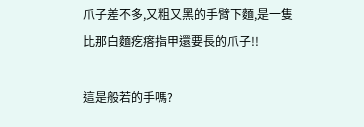爪子差不多,又粗又黑的手臂下麵,是一隻比那白麵疙瘩指甲還要長的爪子!!

這是般若的手嗎?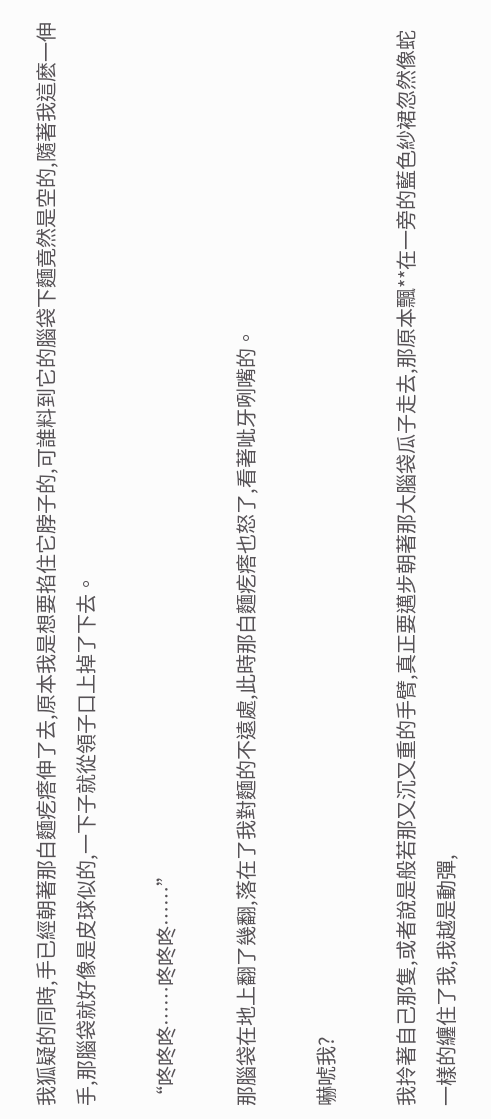我狐疑的同時,手已經朝著那白麵疙瘩伸了去,原本我是想要掐住它脖子的,可誰料到它的腦袋下麵竟然是空的,隨著我這麽一伸手,那腦袋就好像是皮球似的,一下子就從領子口上掉了下去。

“咚咚咚……咚咚咚……”

那腦袋在地上翻了幾翻,落在了我對麵的不遠處,此時那白麵疙瘩也怒了,看著呲牙咧嘴的。

嚇唬我?

我拎著自己那隻,或者說是般若那又沉又重的手臂,真正要邁步朝著那大腦袋瓜子走去,那原本飄**在一旁的藍色紗裙忽然像蛇一樣的纏住了我,我越是動彈,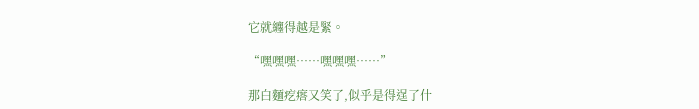它就纏得越是緊。

“嘿嘿嘿……嘿嘿嘿……”

那白麵疙瘩又笑了,似乎是得逞了什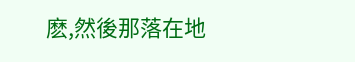麽,然後那落在地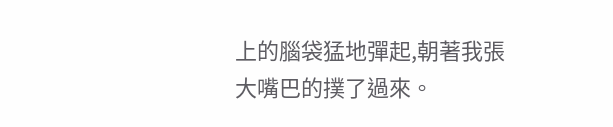上的腦袋猛地彈起,朝著我張大嘴巴的撲了過來。